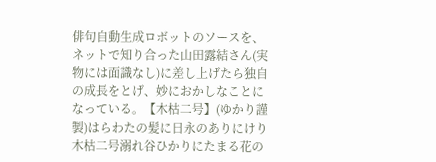俳句自動生成ロボットのソースを、ネットで知り合った山田露結さん(実物には面識なし)に差し上げたら独自の成長をとげ、妙におかしなことになっている。【木枯二号】(ゆかり謹製)はらわたの髪に日永のありにけり木枯二号溺れ谷ひかりにたまる花の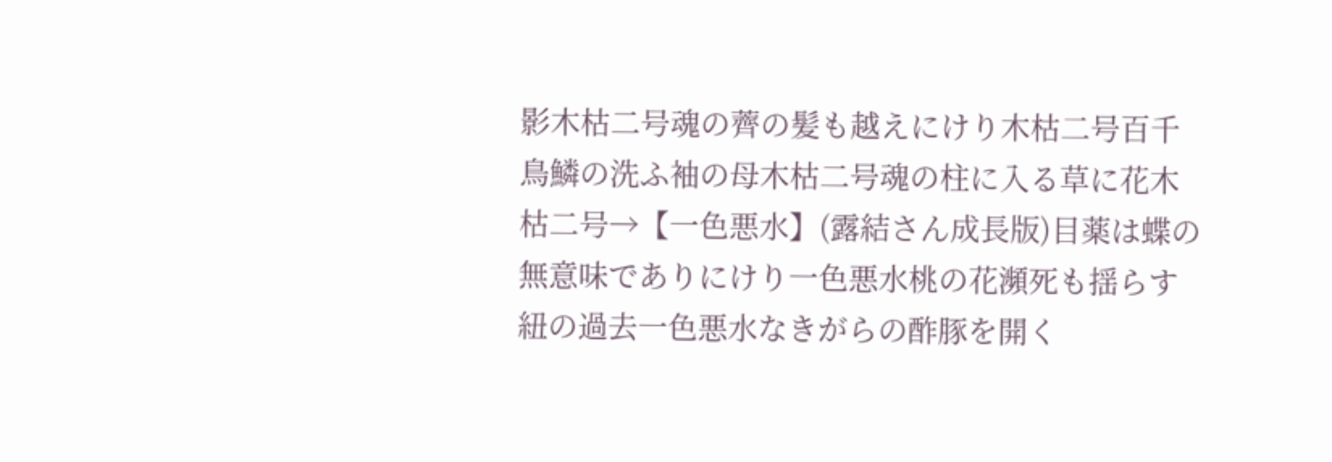影木枯二号魂の薺の髪も越えにけり木枯二号百千鳥鱗の洗ふ袖の母木枯二号魂の柱に入る草に花木枯二号→【一色悪水】(露結さん成長版)目薬は蝶の無意味でありにけり一色悪水桃の花瀕死も揺らす紐の過去一色悪水なきがらの酢豚を開く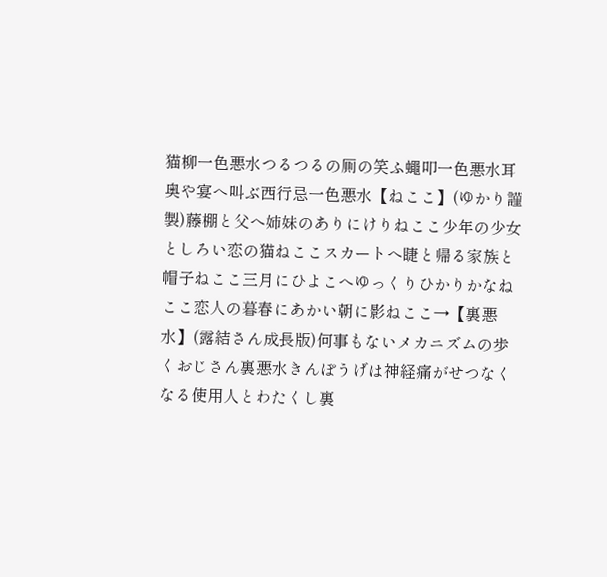猫柳一色悪水つるつるの厠の笑ふ蠅叩一色悪水耳奥や宴へ叫ぶ西行忌一色悪水【ねここ】(ゆかり謹製)藤棚と父へ姉妹のありにけりねここ少年の少女としろい恋の猫ねここスカートへ睫と帰る家族と帽子ねここ三月にひよこへゆっくりひかりかなねここ恋人の暮春にあかい朝に影ねここ→【裏悪水】(露結さん成長版)何事もないメカニズムの歩くおじさん裏悪水きんぽうげは神経痛がせつなくなる使用人とわたくし裏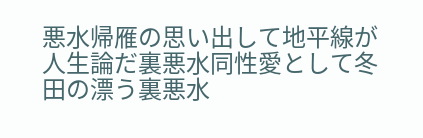悪水帰雁の思い出して地平線が人生論だ裏悪水同性愛として冬田の漂う裏悪水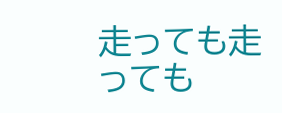走っても走っても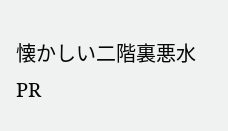懐かしい二階裏悪水
PR